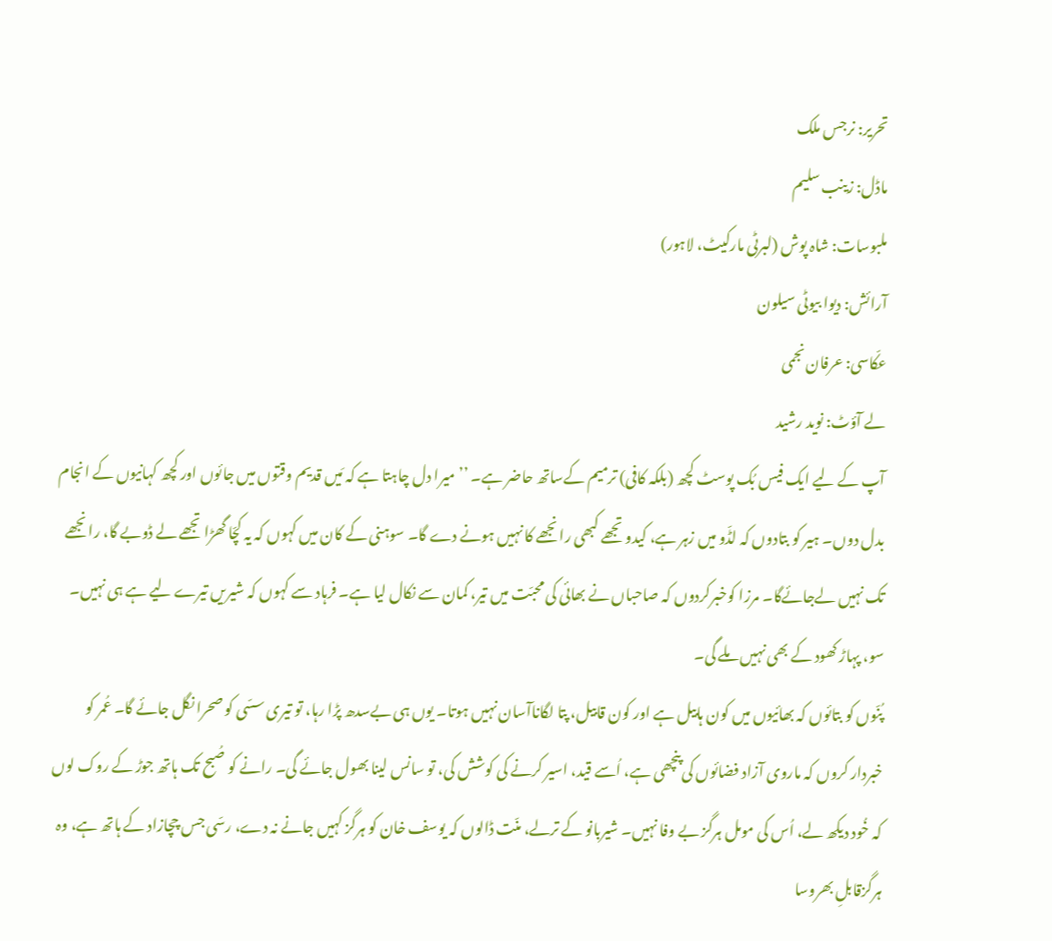تحریر: نرجس ملک
ماڈل: زینب سلیم
ملبوسات: شاہ پوش (لبرٹی مارکیٹ، لاہور)
آرائش: دیوا بیوٹی سیلون
عکّاسی: عرفان نجمی
لے آؤٹ: نوید رشید
آپ کے لیے ایک فیس بُک پوسٹ کچھ (بلکہ کافی) ترمیم کےساتھ حاضر ہے۔ ’’میرا دل چاہتا ہے کہ مَیں قدیم وقتوں میں جائوں اور کچھ کہانیوں کے انجام بدل دوں۔ ہیر کو بتادوں کہ لڈّو میں زہر ہے، کیدو تجھے کبھی رانجھے کا نہیں ہونے دے گا۔ سوہنی کے کان میں کہوں کہ یہ کچّا گھڑا تجھے لے ڈوبے گا، رانجھے تک نہیں لےجائےگا۔ مرزا کوخبرکردوں کہ صاحباں نے بھائی کی محبّت میں تیر، کمان سے نکال لیا ہے۔ فرہاد سے کہوں کہ شیریں تیرے لیے ہے ہی نہیں۔ سو، پہاڑ کھود کے بھی نہیں ملے گی۔
پُنّوں کو بتائوں کہ بھائیوں میں کون ہابیل ہے اور کون قابیل، پتا لگاناآسان نہیں ہوتا۔ یوں ہی بےسدھ پڑا رہا، تو تیری سسّی کو صحرا نگل جائے گا۔ عُمر کو خبردار کروں کہ ماروی آزاد فضائوں کی پنچھی ہے، اُسے قید، اسیر کرنے کی کوشش کی، تو سانس لینا بھول جائے گی۔ رانے کو صُبح تک ہاتھ جوڑ کے روک لوں کہ خُود دیکھ لے، اُس کی مومل ہرگز بے وفا نہیں۔ شیربانو کے ترلے، منّت ڈالوں کہ یوسف خان کو ہرگز کہیں جانے نہ دے، رسّی جس چچازاد کے ہاتھ ہے، وہ ہرگزقابلِ بھروسا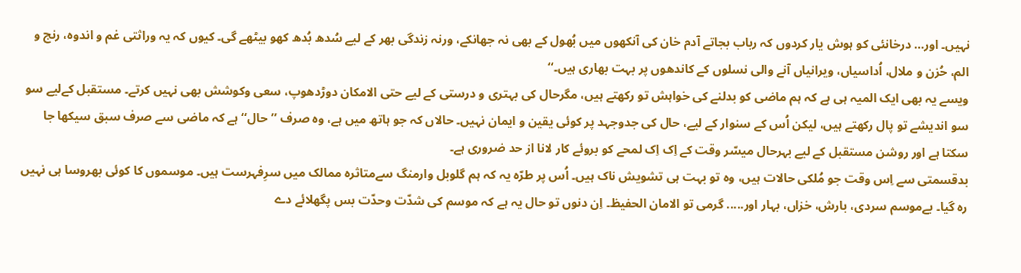نہیں۔ اور… درخانئی کو ہوش یار کردوں کہ رباب بجاتے آدم خان کی آنکھوں میں بُھول کے بھی نہ جھانکے، ورنہ زندگی بھر کے لیے سُدھ بُدھ کھو بیٹھے گی۔ کیوں کہ یہ وراثتی غم و اندوہ، رنج و الم، حُزن و ملال، اُداسیاں، ویرانیاں آنے والی نسلوں کے کاندھوں پر بہت بھاری ہیں۔‘‘
ویسے یہ بھی ایک المیہ ہی ہے کہ ہم ماضی کو بدلنے کی خواہش تو رکھتے ہیں، مگرحال کی بہتری و درستی کے لیے حتی الامکان دوڑدھوپ، سعی وکوشش بھی نہیں کرتے۔ مستقبل کےلیے سو سو اندیشے تو پال رکھتے ہیں، لیکن اُس کے سنوار کے لیے، حال کی جدوجہد پر کوئی یقین و ایمان نہیں۔ حالاں کہ جو ہاتھ میں ہے، وہ صرف ’’حال‘‘ ہے کہ ماضی سے صرف سبق سیکھا جا سکتا ہے اور روشن مستقبل کے لیے بہرحال میسّر وقت کے اِک اِک لمحے کو بروئے کار لانا از حد ضروری ہے۔
بدقسمتی سے اِس وقت جو مُلکی حالات ہیں، وہ تو بہت ہی تشویش ناک ہیں۔ اُس پر طرّہ یہ کہ ہم گلوبل وارمنگ سےمتاثرہ ممالک میں سرِفہرست ہیں۔ موسموں کا کوئی بھروسا ہی نہیں رہ گیا۔ بےموسم سردی، بارش، خزاں، بہار اور..... گرمی تو الامان الحفیظ۔ اِن دنوں تو حال یہ ہے کہ موسم کی شدّت وحدّت بس پگھلائے دے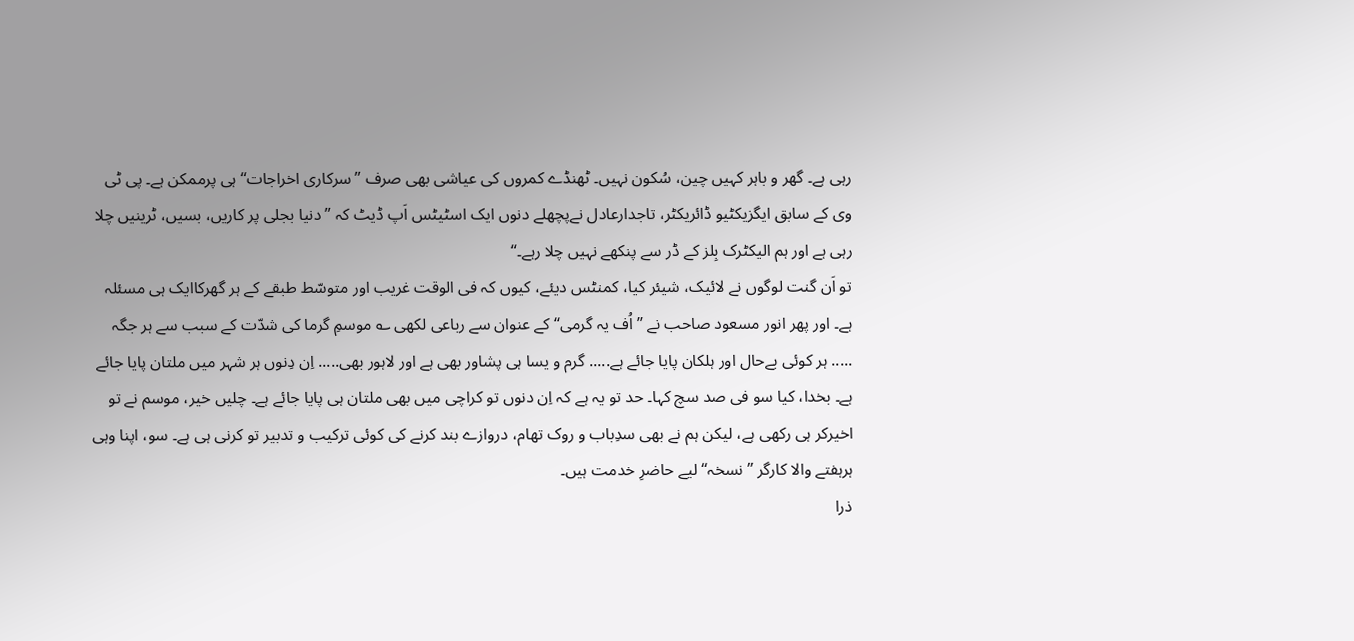رہی ہے۔ گھر و باہر کہیں چین، سُکون نہیں۔ ٹھنڈے کمروں کی عیاشی بھی صرف ’’سرکاری اخراجات‘‘ ہی پرممکن ہے۔ پی ٹی وی کے سابق ایگزیکٹیو ڈائریکٹر، تاجدارعادل نےپچھلے دنوں ایک اسٹیٹس اَپ ڈیٹ کہ ’’دنیا بجلی پر کاریں، بسیں، ٹرینیں چلا رہی ہے اور ہم الیکٹرک بِلز کے ڈر سے پنکھے نہیں چلا رہے۔‘‘
تو اَن گنت لوگوں نے لائیک، شیئر کیا، کمنٹس دیئے، کیوں کہ فی الوقت غریب اور متوسّط طبقے کے ہر گھرکاایک ہی مسئلہ ہے۔ اور پھر انور مسعود صاحب نے ’’اُف یہ گرمی‘‘ کے عنوان سے رباعی لکھی ؎ موسمِ گرما کی شدّت کے سبب سے ہر جگہ ..... ہر کوئی بےحال اور ہلکان پایا جائے ہے..... گرم و یسا ہی پشاور بھی ہے اور لاہور بھی..... اِن دِنوں ہر شہر میں ملتان پایا جائے ہے۔ بخدا، کیا سو فی صد سچ کہا۔ حد تو یہ ہے کہ اِن دنوں تو کراچی میں بھی ملتان ہی پایا جائے ہے۔ چلیں خیر، موسم نے تو اخیرکر ہی رکھی ہے، لیکن ہم نے بھی سدِباب و روک تھام، دروازے بند کرنے کی کوئی ترکیب و تدبیر تو کرنی ہی ہے۔ سو، اپنا وہی ہرہفتے والا کارگر ’’نسخہ‘‘ لیے حاضرِ خدمت ہیں۔
ذرا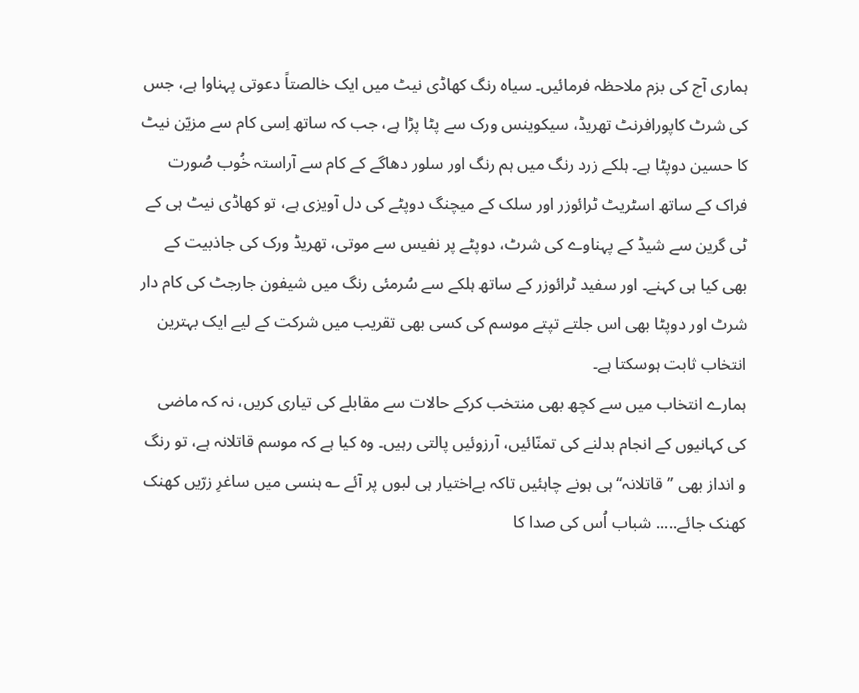ہماری آج کی بزم ملاحظہ فرمائیں۔ سیاہ رنگ کھاڈی نیٹ میں ایک خالصتاً دعوتی پہناوا ہے، جس کی شرٹ کاپورافرنٹ تھریڈ، سیکوینس ورک سے پٹا پڑا ہے، جب کہ ساتھ اِسی کام سے مزیّن نیٹ کا حسین دوپٹا ہے۔ ہلکے زرد رنگ میں ہم رنگ اور سلور دھاگے کے کام سے آراستہ خُوب صُورت فراک کے ساتھ اسٹریٹ ٹرائوزر اور سلک کے میچنگ دوپٹے کی دل آویزی ہے، تو کھاڈی نیٹ ہی کے ٹی گرین سے شیڈ کے پہناوے کی شرٹ، دوپٹے پر نفیس سے موتی، تھریڈ ورک کی جاذبیت کے بھی کیا ہی کہنے۔ اور سفید ٹرائوزر کے ساتھ ہلکے سے سُرمئی رنگ میں شیفون جارجٹ کی کام دار شرٹ اور دوپٹا بھی اس جلتے تپتے موسم کی کسی بھی تقریب میں شرکت کے لیے ایک بہترین انتخاب ثابت ہوسکتا ہے۔
ہمارے انتخاب میں سے کچھ بھی منتخب کرکے حالات سے مقابلے کی تیاری کریں، نہ کہ ماضی کی کہانیوں کے انجام بدلنے کی تمنّائیں، آرزوئیں پالتی رہیں۔ وہ کیا ہے کہ موسم قاتلانہ ہے، تو رنگ و انداز بھی ’’قاتلانہ‘‘ ہی ہونے چاہئیں تاکہ بےاختیار ہی لبوں پر آئے ؎ ہنسی میں ساغرِ زرّیں کھنک کھنک جائے..... شباب اُس کی صدا کا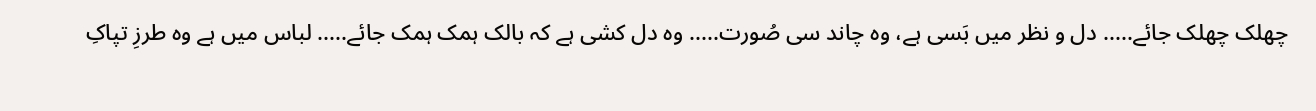چھلک چھلک جائے..... دل و نظر میں بَسی ہے، وہ چاند سی صُورت..... وہ دل کشی ہے کہ بالک ہمک ہمک جائے..... لباس میں ہے وہ طرزِ تپاکِ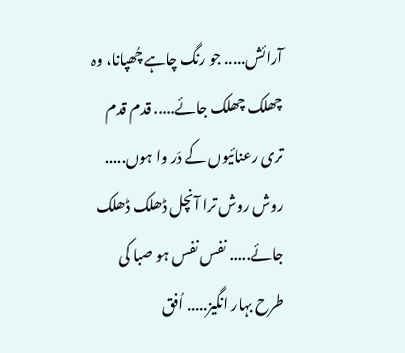آرائش..... جو رنگ چاہے چُھپانا، وہ چھلک چھلک جائے..... قدم قدم تری رعنائیوں کے دَر وا ہوں..... روش روش ترا آنچل ڈھلک ڈھلک جائے..... نفس نفس ہو صبا کی طرح بہار انگیز..... اُفق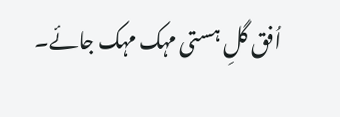اُفق گلِ ہستی مہک مہک جائے۔